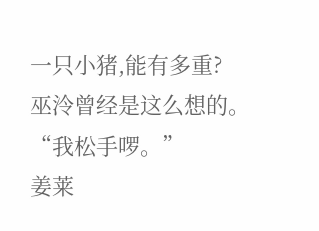一只小猪,能有多重?
巫泠曾经是这么想的。
“我松手啰。”
姜莱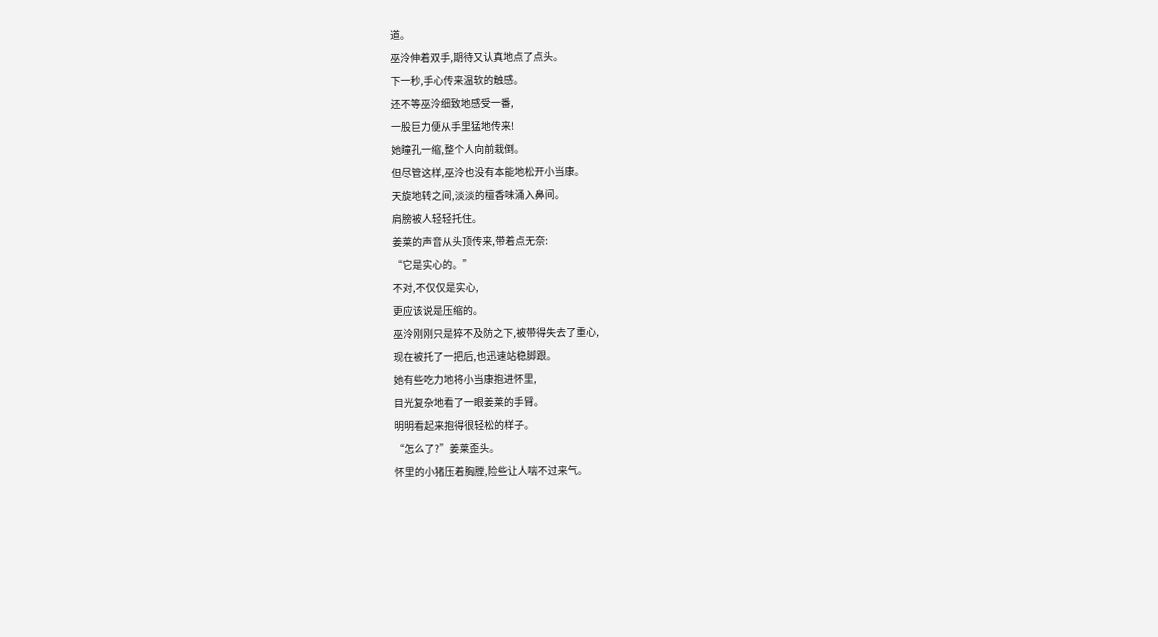道。
巫泠伸着双手,期待又认真地点了点头。
下一秒,手心传来温软的触感。
还不等巫泠细致地感受一番,
一股巨力便从手里猛地传来!
她瞳孔一缩,整个人向前栽倒。
但尽管这样,巫泠也没有本能地松开小当康。
天旋地转之间,淡淡的檀香味涌入鼻间。
肩膀被人轻轻托住。
姜莱的声音从头顶传来,带着点无奈:
“它是实心的。”
不对,不仅仅是实心,
更应该说是压缩的。
巫泠刚刚只是猝不及防之下,被带得失去了重心,
现在被托了一把后,也迅速站稳脚跟。
她有些吃力地将小当康抱进怀里,
目光复杂地看了一眼姜莱的手臂。
明明看起来抱得很轻松的样子。
“怎么了?”姜莱歪头。
怀里的小猪压着胸膛,险些让人喘不过来气。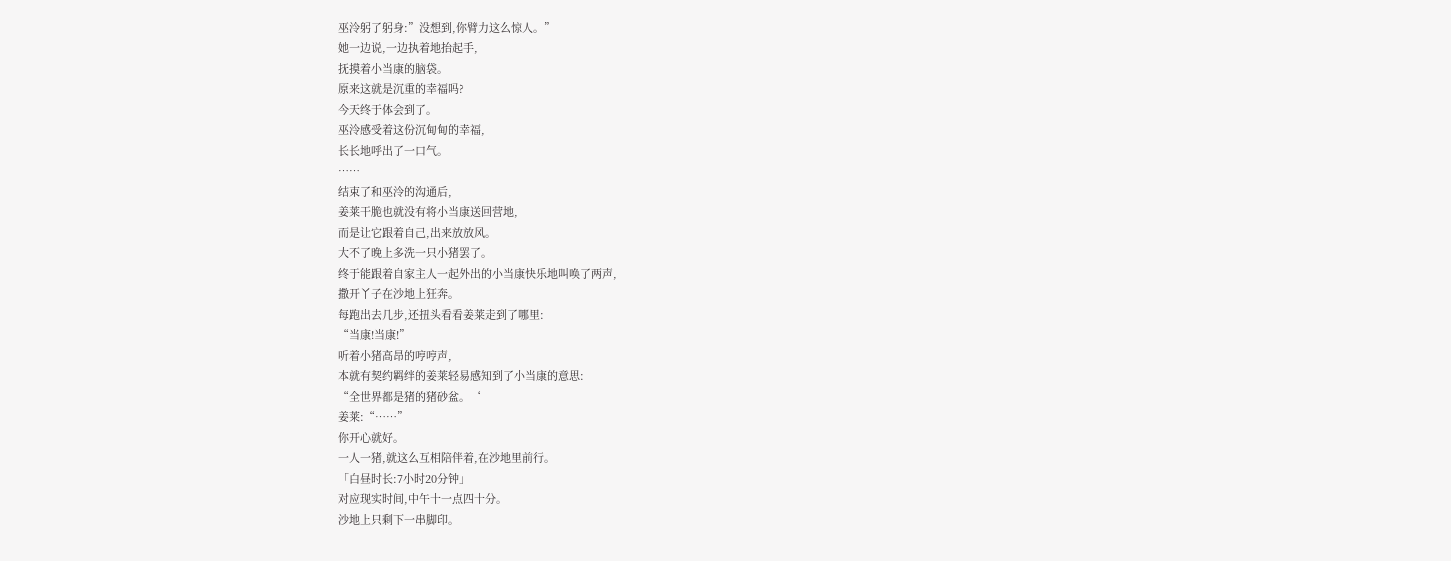巫泠躬了躬身:”没想到,你臂力这么惊人。”
她一边说,一边执着地抬起手,
抚摸着小当康的脑袋。
原来这就是沉重的幸福吗?
今天终于体会到了。
巫泠感受着这份沉甸甸的幸福,
长长地呼出了一口气。
……
结束了和巫泠的沟通后,
姜莱干脆也就没有将小当康送回营地,
而是让它跟着自己,出来放放风。
大不了晚上多洗一只小猪罢了。
终于能跟着自家主人一起外出的小当康快乐地叫唤了两声,
撒开丫子在沙地上狂奔。
每跑出去几步,还扭头看看姜莱走到了哪里:
“当康!当康!”
听着小猪高昂的哼哼声,
本就有契约羁绊的姜莱轻易感知到了小当康的意思:
“全世界都是猪的猪砂盆。‘
姜莱:“……”
你开心就好。
一人一猪,就这么互相陪伴着,在沙地里前行。
「白昼时长:7小时20分钟」
对应现实时间,中午十一点四十分。
沙地上只剩下一串脚印。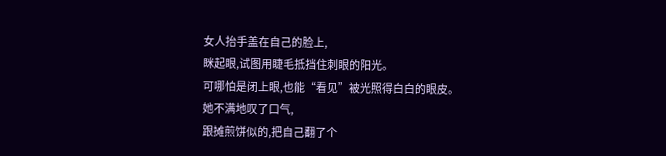女人抬手盖在自己的脸上,
眯起眼,试图用睫毛抵挡住刺眼的阳光。
可哪怕是闭上眼,也能“看见”被光照得白白的眼皮。
她不满地叹了口气,
跟摊煎饼似的,把自己翻了个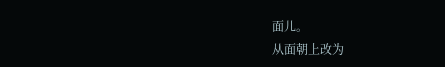面儿。
从面朝上改为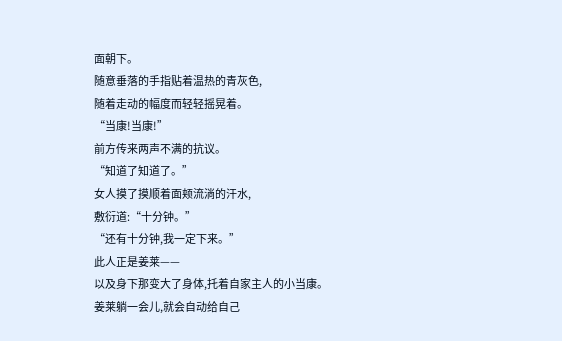面朝下。
随意垂落的手指贴着温热的青灰色,
随着走动的幅度而轻轻摇晃着。
“当康!当康!”
前方传来两声不满的抗议。
“知道了知道了。”
女人摸了摸顺着面颊流淌的汗水,
敷衍道:“十分钟。”
“还有十分钟,我一定下来。”
此人正是姜莱——
以及身下那变大了身体,托着自家主人的小当康。
姜莱躺一会儿,就会自动给自己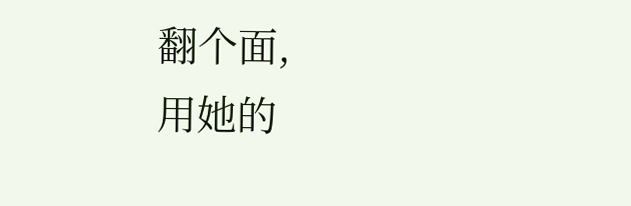翻个面,
用她的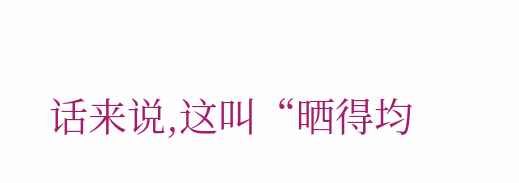话来说,这叫“晒得均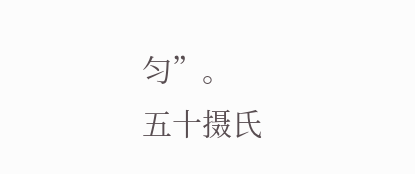匀”。
五十摄氏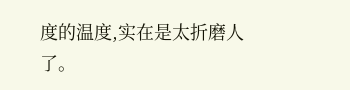度的温度,实在是太折磨人了。